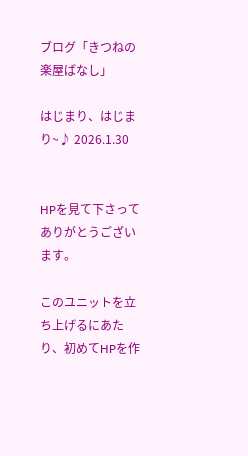ブログ「きつねの楽屋ばなし」

はじまり、はじまり~♪ 2026.1.30


HPを見て下さってありがとうございます。

このユニットを立ち上げるにあたり、初めてHPを作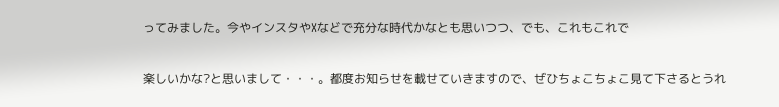ってみました。今やインスタやXなどで充分な時代かなとも思いつつ、でも、これもこれで

楽しいかな?と思いまして・・・。都度お知らせを載せていきますので、ぜひちょこちょこ見て下さるとうれ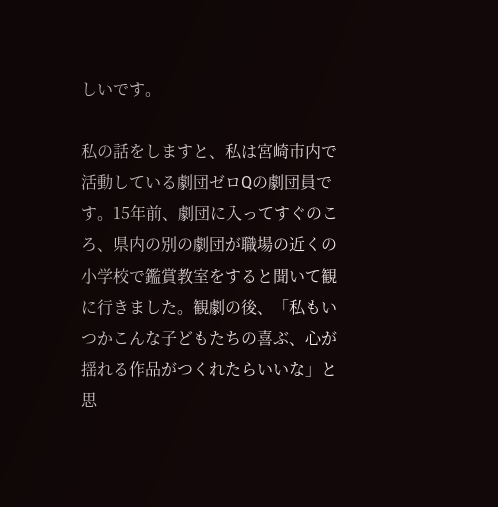しいです。

私の話をしますと、私は宮崎市内で活動している劇団ゼロQの劇団員です。15年前、劇団に入ってすぐのころ、県内の別の劇団が職場の近くの小学校で鑑賞教室をすると聞いて観に行きました。観劇の後、「私もいつかこんな子どもたちの喜ぶ、心が揺れる作品がつくれたらいいな」と思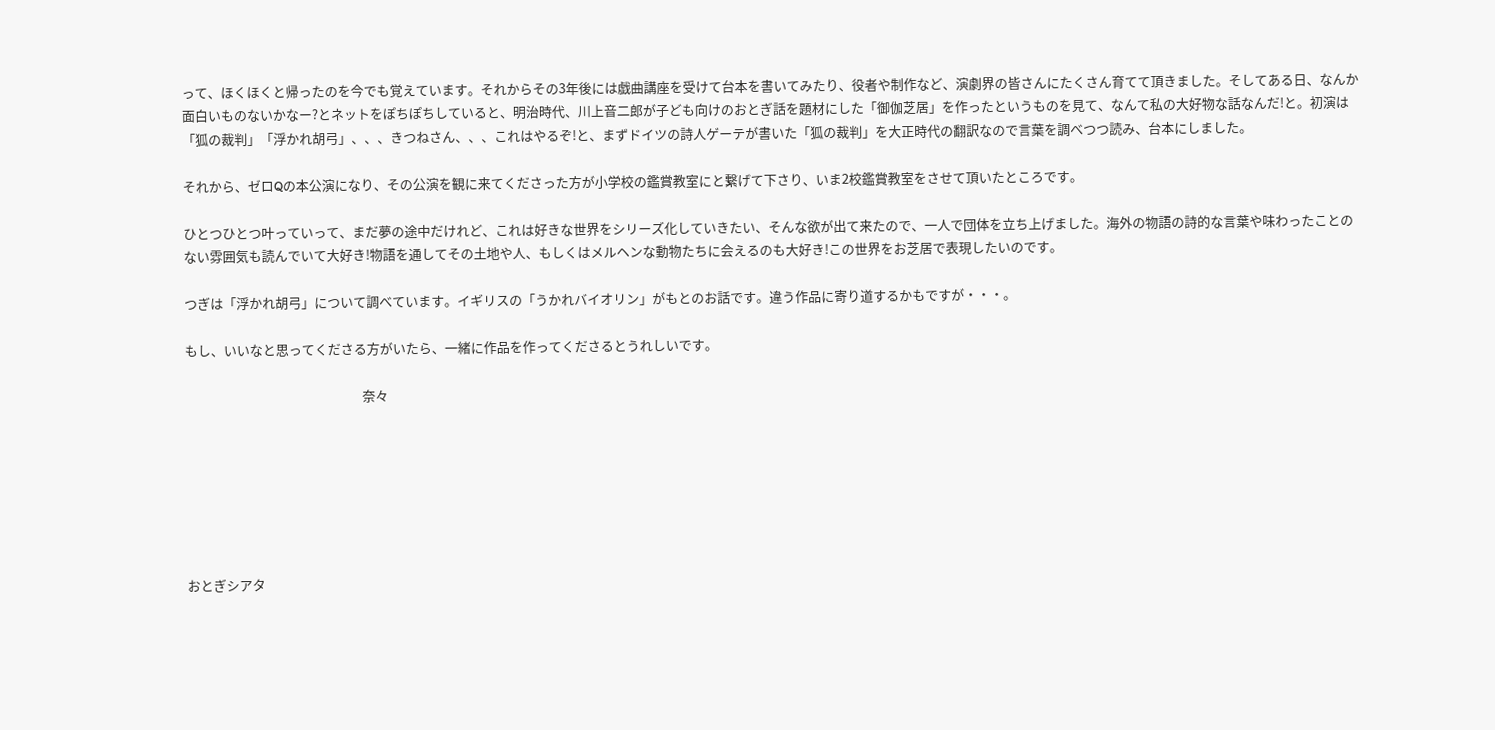って、ほくほくと帰ったのを今でも覚えています。それからその3年後には戯曲講座を受けて台本を書いてみたり、役者や制作など、演劇界の皆さんにたくさん育てて頂きました。そしてある日、なんか面白いものないかなー?とネットをぽちぽちしていると、明治時代、川上音二郎が子ども向けのおとぎ話を題材にした「御伽芝居」を作ったというものを見て、なんて私の大好物な話なんだ!と。初演は「狐の裁判」「浮かれ胡弓」、、、きつねさん、、、これはやるぞ!と、まずドイツの詩人ゲーテが書いた「狐の裁判」を大正時代の翻訳なので言葉を調べつつ読み、台本にしました。

それから、ゼロQの本公演になり、その公演を観に来てくださった方が小学校の鑑賞教室にと繋げて下さり、いま2校鑑賞教室をさせて頂いたところです。

ひとつひとつ叶っていって、まだ夢の途中だけれど、これは好きな世界をシリーズ化していきたい、そんな欲が出て来たので、一人で団体を立ち上げました。海外の物語の詩的な言葉や味わったことのない雰囲気も読んでいて大好き!物語を通してその土地や人、もしくはメルヘンな動物たちに会えるのも大好き!この世界をお芝居で表現したいのです。

つぎは「浮かれ胡弓」について調べています。イギリスの「うかれバイオリン」がもとのお話です。違う作品に寄り道するかもですが・・・。

もし、いいなと思ってくださる方がいたら、一緒に作品を作ってくださるとうれしいです。

                                                           奈々







おとぎシアタ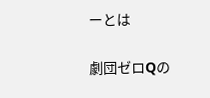ーとは

劇団ゼロQの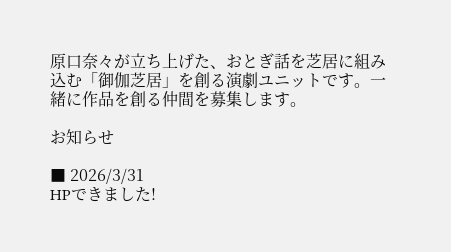原口奈々が立ち上げた、おとぎ話を芝居に組み込む「御伽芝居」を創る演劇ユニットです。一緒に作品を創る仲間を募集します。

お知らせ

■ 2026/3/31
HPできました!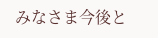みなさま今後と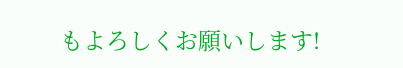もよろしくお願いします!